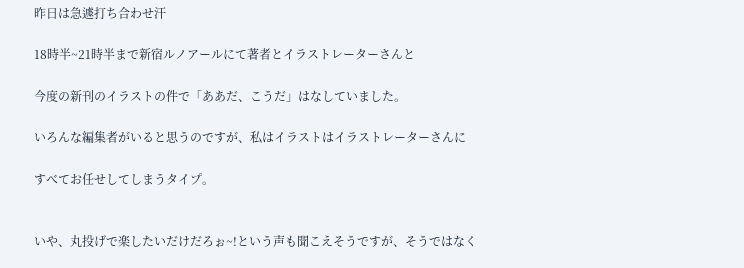昨日は急遽打ち合わせ汗

18時半~21時半まで新宿ルノアールにて著者とイラストレーターさんと

今度の新刊のイラストの件で「ああだ、こうだ」はなしていました。

いろんな編集者がいると思うのですが、私はイラストはイラストレーターさんに

すべてお任せしてしまうタイプ。


いや、丸投げで楽したいだけだろぉ~!という声も聞こえそうですが、そうではなく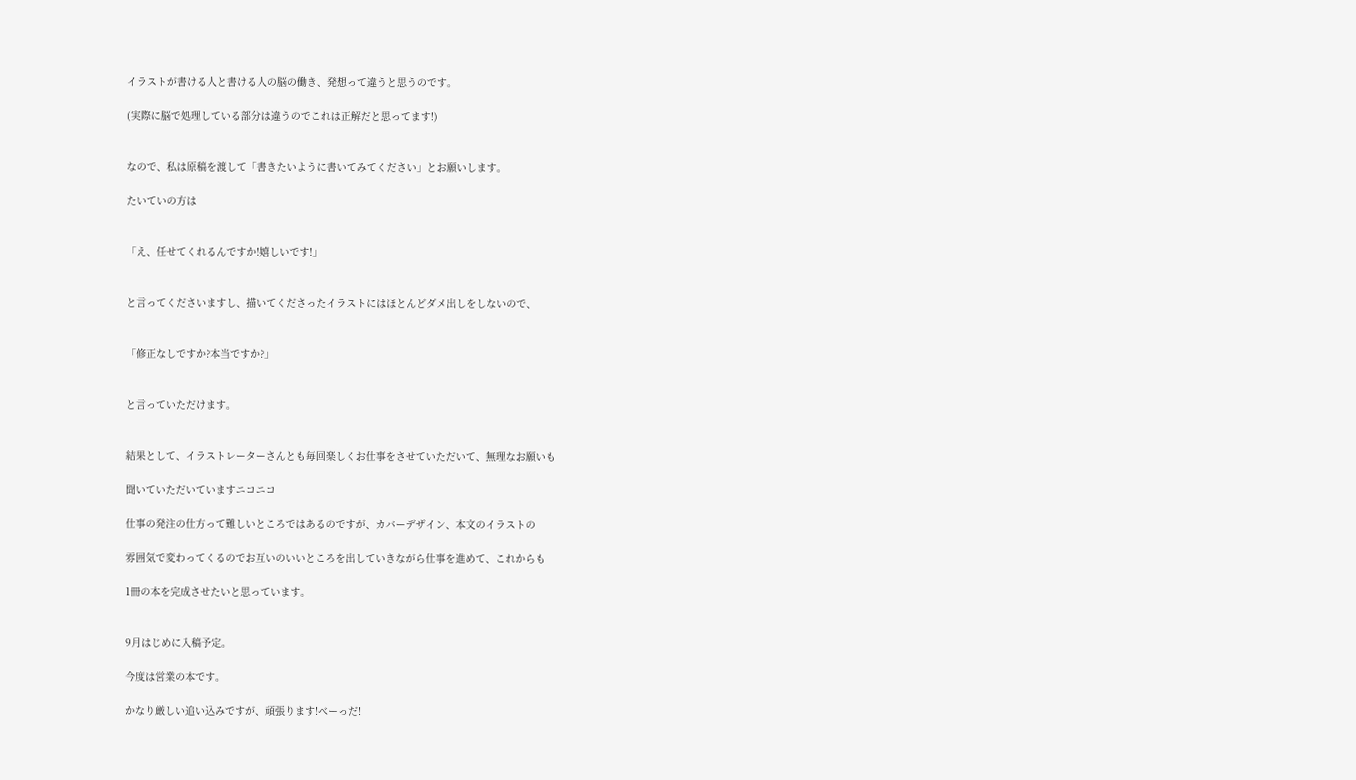イラストが書ける人と書ける人の脳の働き、発想って違うと思うのです。

(実際に脳で処理している部分は違うのでこれは正解だと思ってます!)


なので、私は原稿を渡して「書きたいように書いてみてください」とお願いします。

たいていの方は


「え、任せてくれるんですか!嬉しいです!」


と言ってくださいますし、描いてくださったイラストにはほとんどダメ出しをしないので、


「修正なしですか?本当ですか?」


と言っていただけます。


結果として、イラストレーターさんとも毎回楽しくお仕事をさせていただいて、無理なお願いも

聞いていただいていますニコニコ

仕事の発注の仕方って難しいところではあるのですが、カバーデザイン、本文のイラストの

雰囲気で変わってくるのでお互いのいいところを出していきながら仕事を進めて、これからも

1冊の本を完成させたいと思っています。


9月はじめに入稿予定。

今度は営業の本です。

かなり厳しい追い込みですが、頑張ります!べーっだ!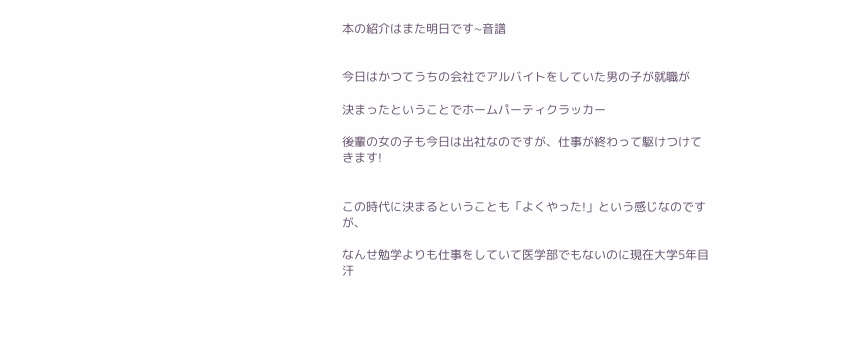本の紹介はまた明日です~音譜


今日はかつてうちの会社でアルバイトをしていた男の子が就職が

決まったということでホームパーティクラッカー

後輩の女の子も今日は出社なのですが、仕事が終わって駆けつけてきます!


この時代に決まるということも「よくやった!」という感じなのですが、

なんせ勉学よりも仕事をしていて医学部でもないのに現在大学5年目汗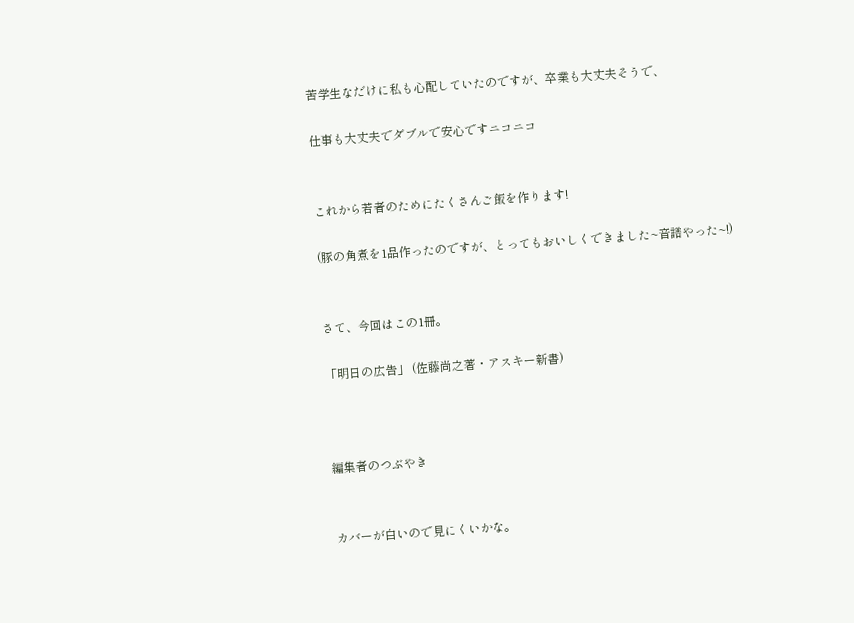苦学生なだけに私も心配していたのですが、卒業も大丈夫そうで、

仕事も大丈夫でダブルで安心ですニコニコ


これから若者のためにたくさんご飯を作ります!

(豚の角煮を1品作ったのですが、とってもおいしくできました~音譜やった~!)


さて、今回はこの1冊。

「明日の広告」 (佐藤尚之著・アスキー新書)



編集者のつぶやき


カバーが白いので見にくいかな。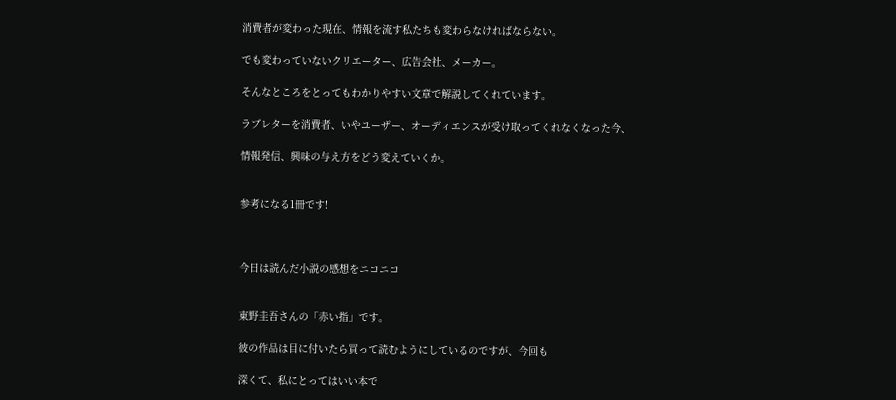消費者が変わった現在、情報を流す私たちも変わらなければならない。

でも変わっていないクリエーター、広告会社、メーカー。

そんなところをとってもわかりやすい文章で解説してくれています。

ラブレターを消費者、いやユーザー、オーディエンスが受け取ってくれなくなった今、

情報発信、興味の与え方をどう変えていくか。


参考になる1冊です!



今日は読んだ小説の感想をニコニコ


東野圭吾さんの「赤い指」です。

彼の作品は目に付いたら買って読むようにしているのですが、今回も

深くて、私にとってはいい本で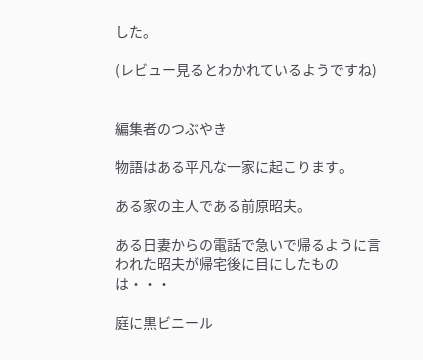した。

(レビュー見るとわかれているようですね)


編集者のつぶやき

物語はある平凡な一家に起こります。

ある家の主人である前原昭夫。

ある日妻からの電話で急いで帰るように言われた昭夫が帰宅後に目にしたものは・・・

庭に黒ビニール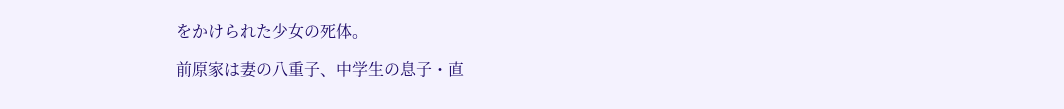をかけられた少女の死体。

前原家は妻の八重子、中学生の息子・直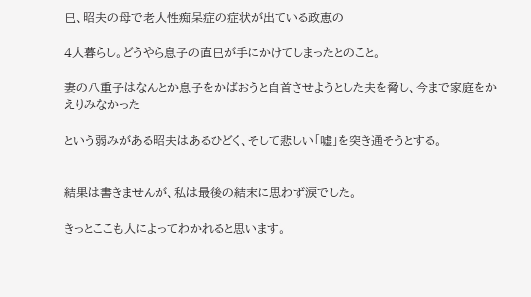巳、昭夫の母で老人性痴呆症の症状が出ている政恵の

4人暮らし。どうやら息子の直巳が手にかけてしまったとのこと。

妻の八重子はなんとか息子をかばおうと自首させようとした夫を脅し、今まで家庭をかえりみなかった

という弱みがある昭夫はあるひどく、そして悲しい「嘘」を突き通そうとする。


結果は書きませんが、私は最後の結末に思わず涙でした。

きっとここも人によってわかれると思います。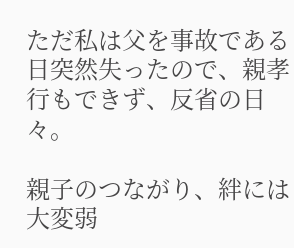ただ私は父を事故である日突然失ったので、親孝行もできず、反省の日々。

親子のつながり、絆には大変弱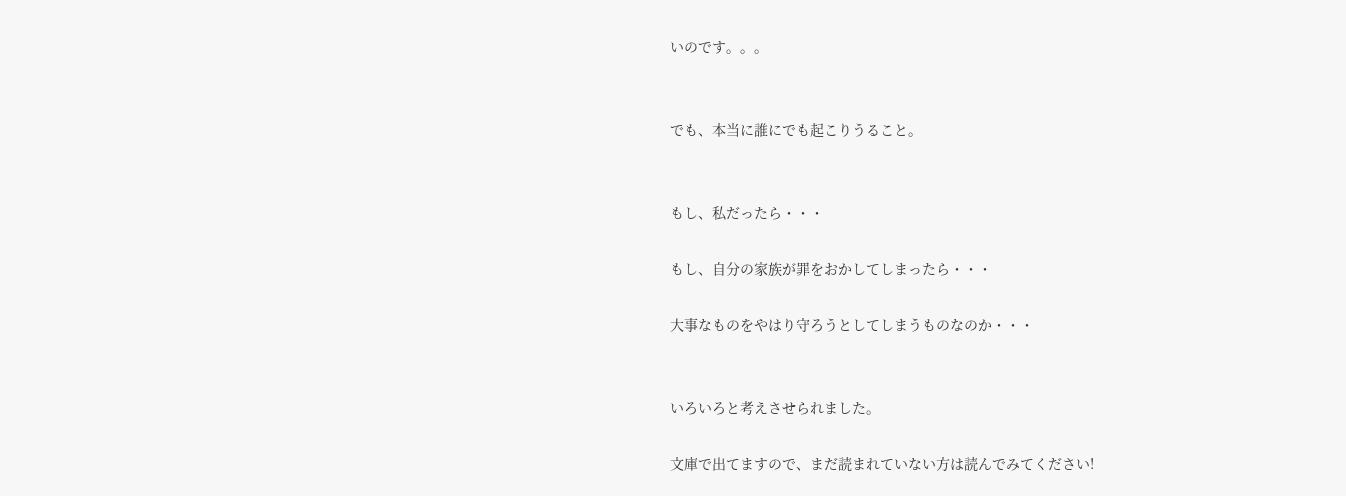いのです。。。


でも、本当に誰にでも起こりうること。


もし、私だったら・・・

もし、自分の家族が罪をおかしてしまったら・・・

大事なものをやはり守ろうとしてしまうものなのか・・・


いろいろと考えさせられました。

文庫で出てますので、まだ読まれていない方は読んでみてください!